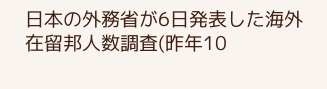日本の外務省が6日発表した海外在留邦人数調査(昨年10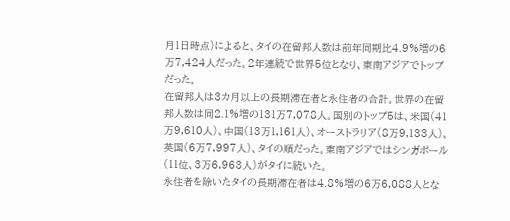月1日時点)によると、タイの在留邦人数は前年同期比4.9%増の6万7,424人だった。2年連続で世界5位となり、東南アジアでトップだった。
在留邦人は3カ月以上の長期滞在者と永住者の合計。世界の在留邦人数は同2.1%増の131万7,078人。国別のトップ5は、米国(41万9,610人)、中国(13万1,161人)、オーストラリア(8万9,133人)、英国(6万7,997人)、タイの順だった。東南アジアではシンガポール(11位、3万6,963人)がタイに続いた。
永住者を除いたタイの長期滞在者は4.8%増の6万6,088人とな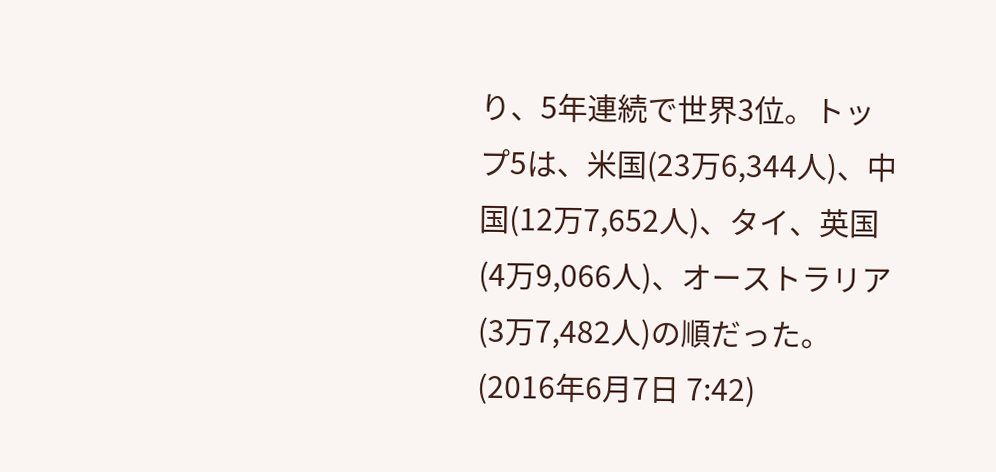り、5年連続で世界3位。トップ5は、米国(23万6,344人)、中国(12万7,652人)、タイ、英国(4万9,066人)、オーストラリア(3万7,482人)の順だった。
(2016年6月7日 7:42)